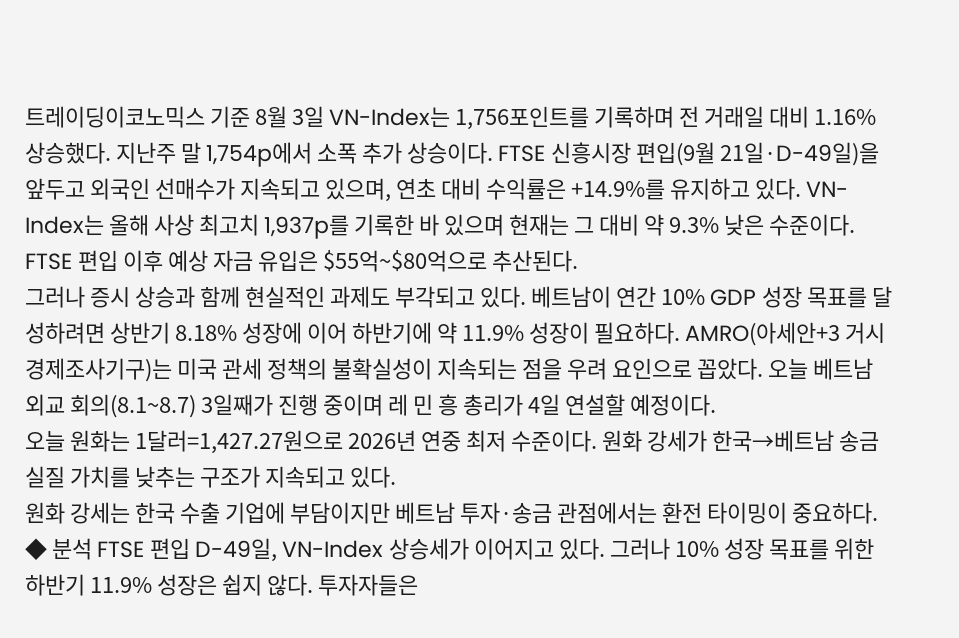트레이딩이코노믹스 기준 8월 3일 VN-Index는 1,756포인트를 기록하며 전 거래일 대비 1.16% 상승했다. 지난주 말 1,754p에서 소폭 추가 상승이다. FTSE 신흥시장 편입(9월 21일·D-49일)을 앞두고 외국인 선매수가 지속되고 있으며, 연초 대비 수익률은 +14.9%를 유지하고 있다. VN-Index는 올해 사상 최고치 1,937p를 기록한 바 있으며 현재는 그 대비 약 9.3% 낮은 수준이다. FTSE 편입 이후 예상 자금 유입은 $55억~$80억으로 추산된다.
그러나 증시 상승과 함께 현실적인 과제도 부각되고 있다. 베트남이 연간 10% GDP 성장 목표를 달성하려면 상반기 8.18% 성장에 이어 하반기에 약 11.9% 성장이 필요하다. AMRO(아세안+3 거시경제조사기구)는 미국 관세 정책의 불확실성이 지속되는 점을 우려 요인으로 꼽았다. 오늘 베트남 외교 회의(8.1~8.7) 3일째가 진행 중이며 레 민 흥 총리가 4일 연설할 예정이다.
오늘 원화는 1달러=1,427.27원으로 2026년 연중 최저 수준이다. 원화 강세가 한국→베트남 송금 실질 가치를 낮추는 구조가 지속되고 있다.
원화 강세는 한국 수출 기업에 부담이지만 베트남 투자·송금 관점에서는 환전 타이밍이 중요하다.
◆ 분석 FTSE 편입 D-49일, VN-Index 상승세가 이어지고 있다. 그러나 10% 성장 목표를 위한 하반기 11.9% 성장은 쉽지 않다. 투자자들은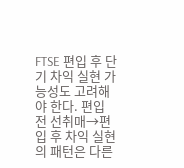FTSE 편입 후 단기 차익 실현 가능성도 고려해야 한다. 편입 전 선취매→편입 후 차익 실현의 패턴은 다른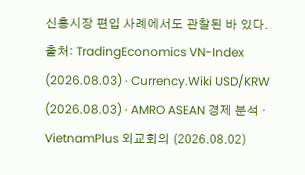신흥시장 편입 사례에서도 관찰된 바 있다.
출처: TradingEconomics VN-Index (2026.08.03) · Currency.Wiki USD/KRW (2026.08.03) · AMRO ASEAN 경제 분석 · VietnamPlus 외교회의 (2026.08.02)